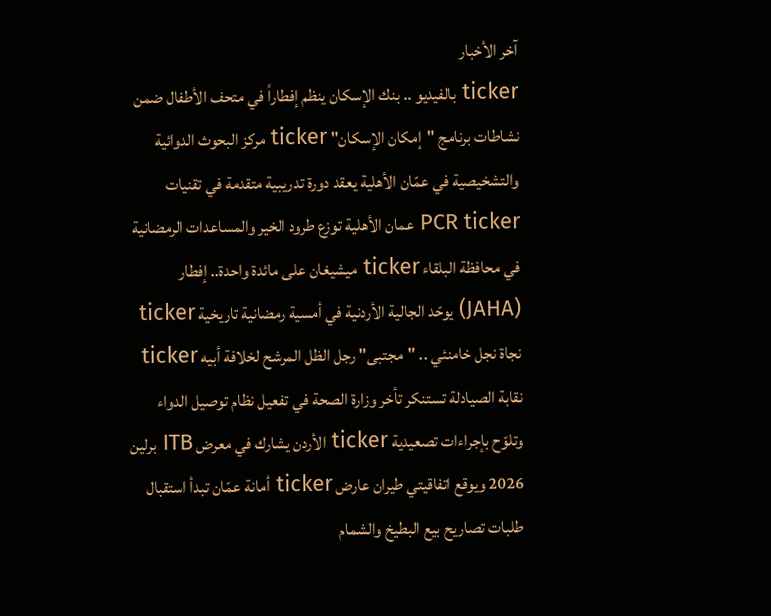آخر الأخبار
ticker بالفيديو .. بنك الإسكان ينظم إفطاراً في متحف الأطفال ضمن نشاطات برنامج "إمكان الإسكان" ticker مركز البحوث الدوائية والتشخيصية في عمّان الأهلية يعقد دورة تدريبية متقدمة في تقنيات PCR ticker عمان الأهلية توزع طرود الخير والمساعدات الرمضانية في محافظة البلقاء ticker ميشيغان على مائدة واحدة.. إفطار (JAHA) يوحّد الجالية الأردنية في أمسية رمضانية تاريخية ticker نجاة نجل خامنئي .. "مجتبى" رجل الظل المرشح لخلافة أبيه ticker نقابة الصيادلة تستنكر تأخر وزارة الصحة في تفعيل نظام توصيل الدواء وتلوّح بإجراءات تصعيدية ticker الأردن يشارك في معرض ITB برلين 2026 ويوقع اتفاقيتي طيران عارض ticker أمانة عمّان تبدأ استقبال طلبات تصاريح بيع البطيخ والشمام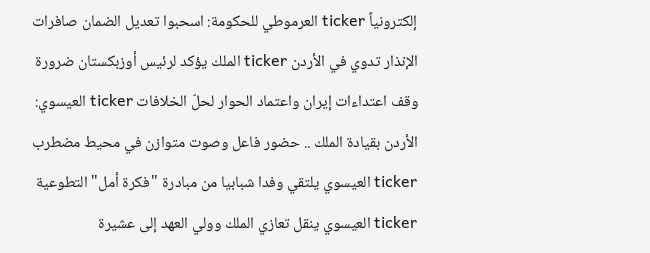إلكترونياً ticker العرموطي للحكومة: اسحبوا تعديل الضمان صافرات الإنذار تدوي في الأردن ticker الملك يؤكد لرئيس أوزبكستان ضرورة وقف اعتداءات إيران واعتماد الحوار لحلّ الخلافات ticker العيسوي: الأردن بقيادة الملك .. حضور فاعل وصوت متوازن في محيط مضطرب ticker العيسوي يلتقي وفدا شبابيا من مبادرة "فكرة أمل" التطوعية ticker العيسوي ينقل تعازي الملك وولي العهد إلى عشيرة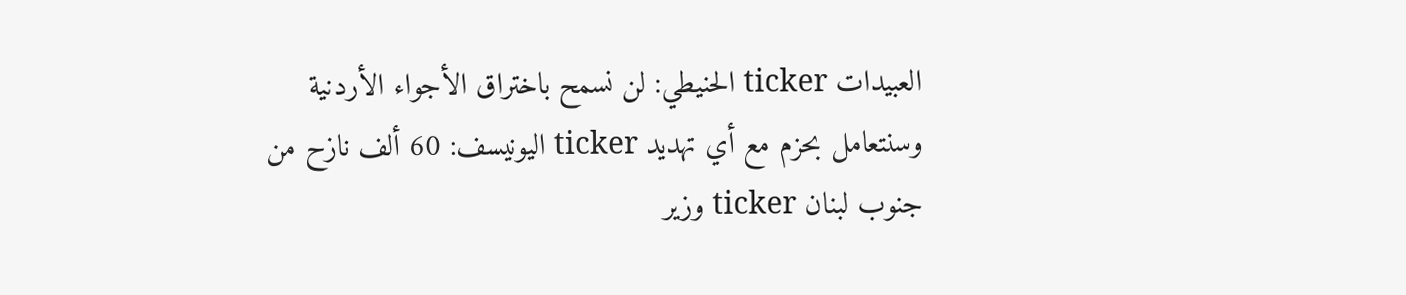العبيدات ticker الحنيطي: لن نسمح باختراق الأجواء الأردنية وسنتعامل بحزم مع أي تهديد ticker اليونيسف: 60 ألف نازح من جنوب لبنان ticker وزير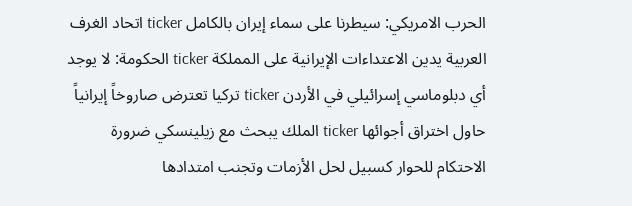الحرب الامريكي: سيطرنا على سماء إيران بالكامل ticker اتحاد الغرف العربية يدين الاعتداءات الإيرانية على المملكة ticker الحكومة: لا يوجد أي دبلوماسي إسرائيلي في الأردن ticker تركيا تعترض صاروخاً إيرانياً حاول اختراق أجوائها ticker الملك يبحث مع زيلينسكي ضرورة الاحتكام للحوار كسبيل لحل الأزمات وتجنب امتدادها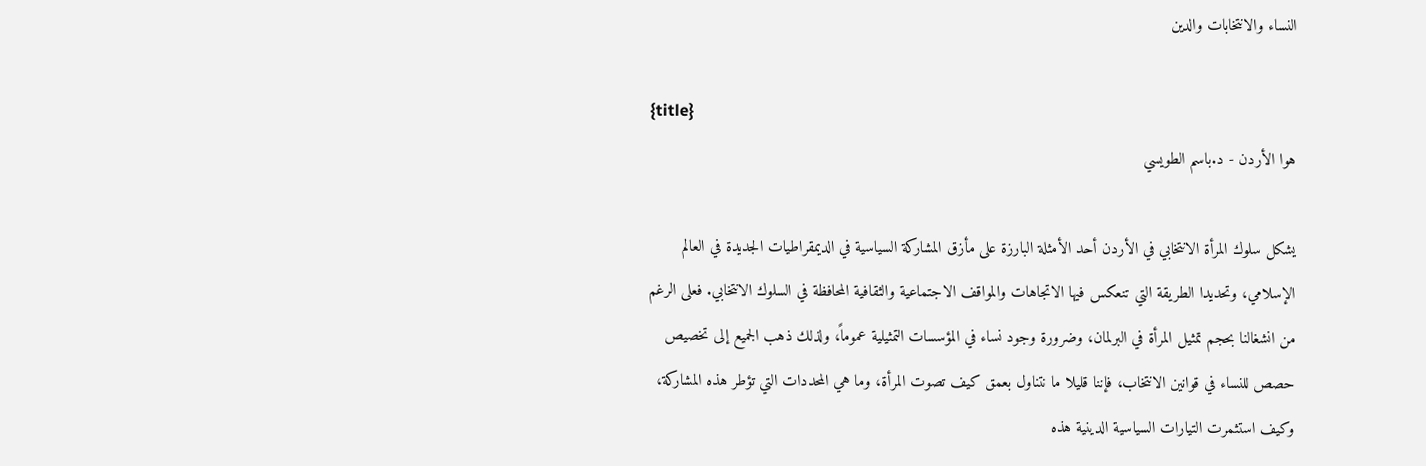النساء والانتخابات والدين

{title}
هوا الأردن - د.باسم الطويسي

يشكل سلوك المرأة الانتخابي في الأردن أحد الأمثلة البارزة على مأزق المشاركة السياسية في الديمقراطيات الجديدة في العالم الإسلامي، وتحديدا الطريقة التي تنعكس فيها الاتجاهات والمواقف الاجتماعية والثقافية المحافظة في السلوك الانتخابي. فعلى الرغم من انشغالنا بحجم تمثيل المرأة في البرلمان، وضرورة وجود نساء في المؤسسات التمثيلية عموماً، ولذلك ذهب الجميع إلى تخصيص حصص للنساء في قوانين الانتخاب، فإننا قليلا ما نتناول بعمق كيف تصوت المرأة، وما هي المحددات التي تؤطر هذه المشاركة، وكيف استثمرت التيارات السياسية الدينية هذه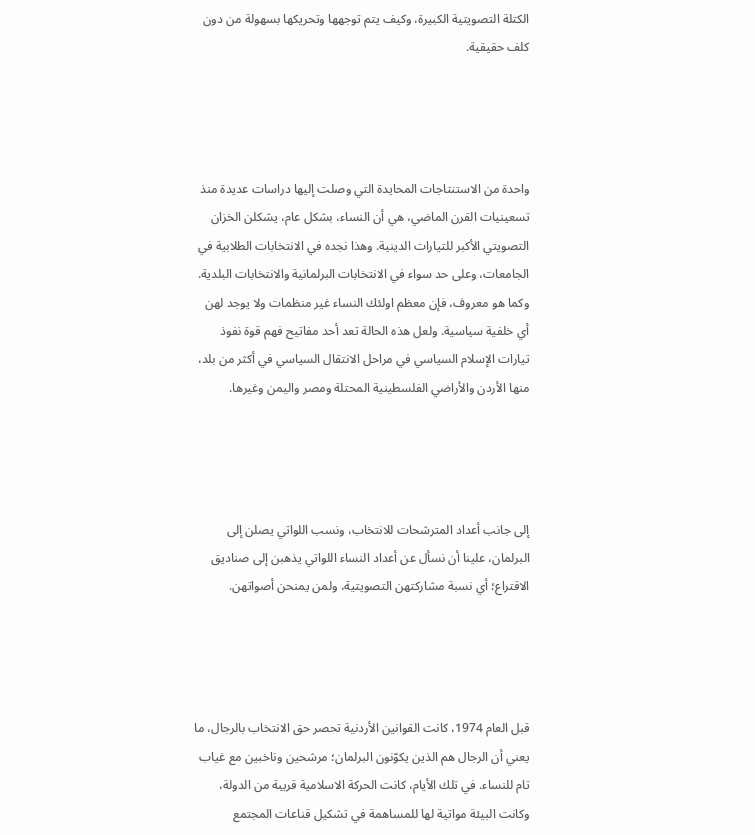الكتلة التصويتية الكبيرة، وكيف يتم توجهها وتحريكها بسهولة من دون كلف حقيقية.




واحدة من الاستنتاجات المحايدة التي وصلت إليها دراسات عديدة منذ تسعينيات القرن الماضي، هي أن النساء، بشكل عام، يشكلن الخزان التصويتي الأكبر للتيارات الدينية. وهذا نجده في الانتخابات الطلابية في الجامعات، وعلى حد سواء في الانتخابات البرلمانية والانتخابات البلدية. وكما هو معروف، فإن معظم اولئك النساء غير منظمات ولا يوجد لهن أي خلفية سياسية. ولعل هذه الحالة تعد أحد مفاتيح فهم قوة نفوذ تيارات الإسلام السياسي في مراحل الانتقال السياسي في أكثر من بلد، منها الأردن والأراضي الفلسطينية المحتلة ومصر واليمن وغيرها.




إلى جانب أعداد المترشحات للانتخاب، ونسب اللواتي يصلن إلى البرلمان، علينا أن نسأل عن أعداد النساء اللواتي يذهبن إلى صناديق الاقتراع؛ أي نسبة مشاركتهن التصويتية، ولمن يمنحن أصواتهن.




قبل العام 1974، كانت القوانين الأردنية تحصر حق الانتخاب بالرجال، ما يعني أن الرجال هم الذين يكوّنون البرلمان؛ مرشحين وناخبين مع غياب تام للنساء. في تلك الأيام، كانت الحركة الاسلامية قريبة من الدولة، وكانت البيئة مواتية لها للمساهمة في تشكيل قناعات المجتمع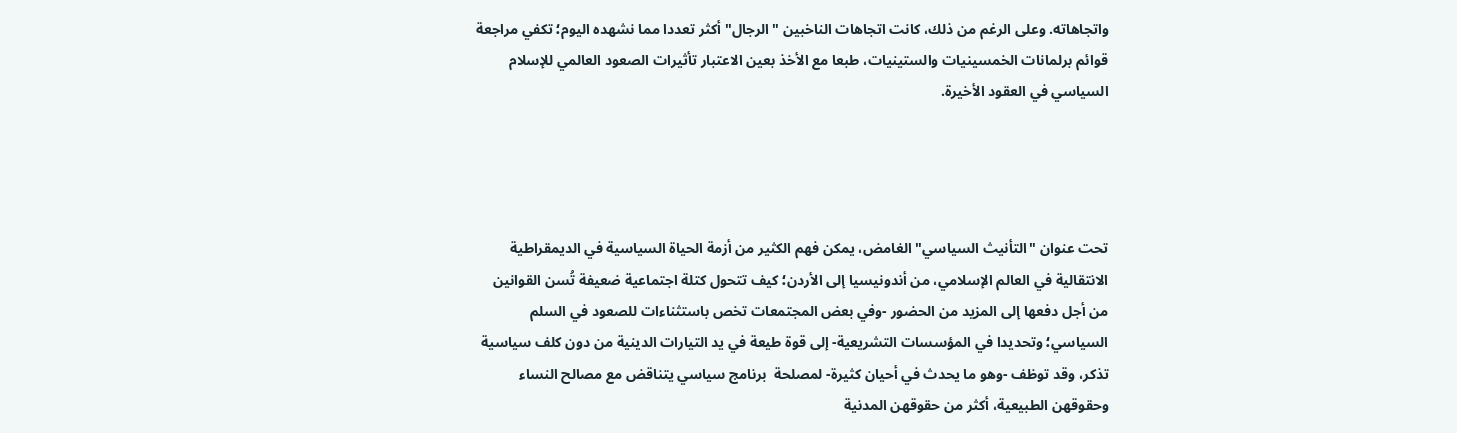واتجاهاته. وعلى الرغم من ذلك، كانت اتجاهات الناخبين "الرجال" أكثر تعددا مما نشهده اليوم؛ تكفي مراجعة قوائم برلمانات الخمسينيات والستينيات، طبعا مع الأخذ بعين الاعتبار تأثيرات الصعود العالمي للإسلام السياسي في العقود الأخيرة.




تحت عنوان "التأنيث السياسي" الغامض، يمكن فهم الكثير من أزمة الحياة السياسية في الديمقراطية الانتقالية في العالم الإسلامي، من أندونيسيا إلى الأردن؛ كيف تتحول كتلة اجتماعية ضعيفة تُسن القوانين من أجل دفعها إلى المزيد من الحضور -وفي بعض المجتمعات تخص باستثناءات للصعود في السلم السياسي؛ وتحديدا في المؤسسات التشريعية- إلى قوة طيعة في يد التيارات الدينية من دون كلف سياسية تذكر، وقد توظف -وهو ما يحدث في أحيان كثيرة- لمصلحة  برنامج سياسي يتناقض مع مصالح النساء وحقوقهن الطبيعية، أكثر من حقوقهن المدنية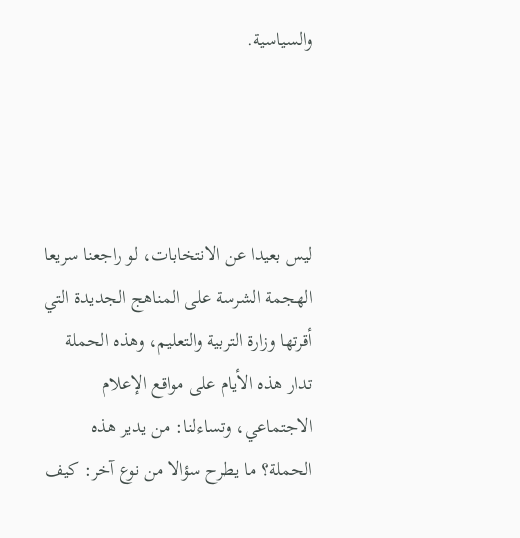والسياسية.




ليس بعيدا عن الانتخابات، لو راجعنا سريعا الهجمة الشرسة على المناهج الجديدة التي أقرتها وزارة التربية والتعليم، وهذه الحملة تدار هذه الأيام على مواقع الإعلام الاجتماعي، وتساءلنا: من يدير هذه الحملة؟ ما يطرح سؤالا من نوع آخر: كيف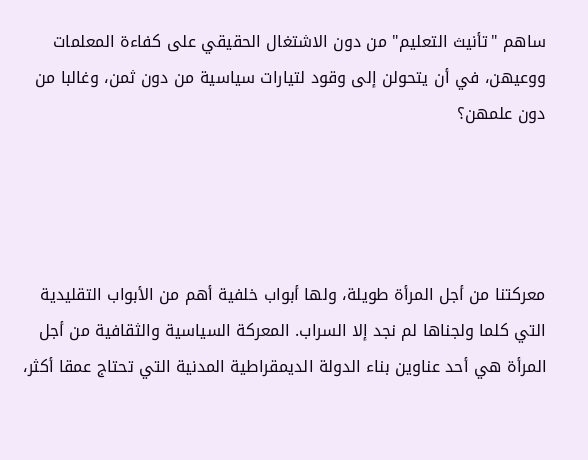ساهم "تأنيث التعليم" من دون الاشتغال الحقيقي على كفاءة المعلمات ووعيهن، في أن يتحولن إلى وقود لتيارات سياسية من دون ثمن، وغالبا من دون علمهن؟




معركتنا من أجل المرأة طويلة، ولها أبواب خلفية أهم من الأبواب التقليدية التي كلما ولجناها لم نجد إلا السراب. المعركة السياسية والثقافية من أجل المرأة هي أحد عناوين بناء الدولة الديمقراطية المدنية التي تحتاج عمقا أكثر،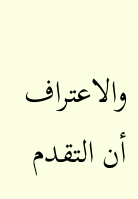والاعتراف أن التقدم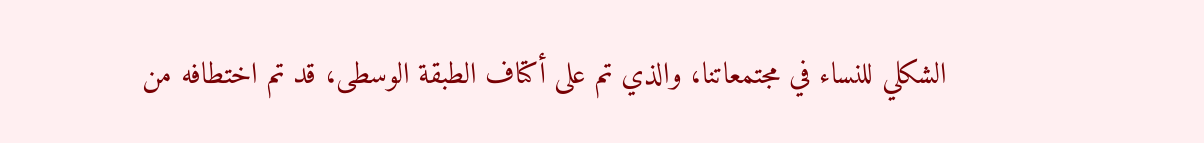الشكلي للنساء في مجتمعاتنا، والذي تم على أكتاف الطبقة الوسطى، قد تم اختطافه من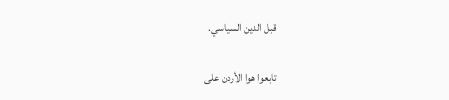قبل الدين السياسي.

تابعوا هوا الأردن على